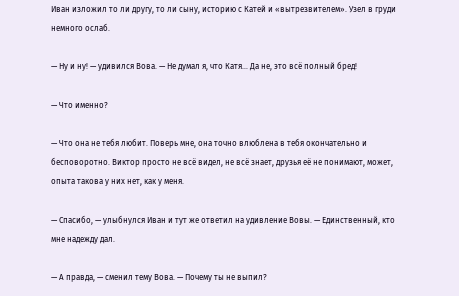Иван изложил то ли другу, то ли сыну, историю с Катей и «вытрезвителем». Узел в груди немного ослаб.

— Ну и ну! — удивился Вова. — Не думал я, что Катя… Да не, это всё полный бред!

— Что именно?

— Что она не тебя любит. Поверь мне, она точно влюблена в тебя окончательно и бесповоротно. Виктор просто не всё видел, не всё знает, друзья её не понимают, может, опыта такова у них нет, как у меня.

— Спасибо, — улыбнулся Иван и тут же ответил на удивление Вовы. — Единственный, кто мне надежду дал.

— А правда, — сменил тему Вова. — Почему ты не выпил?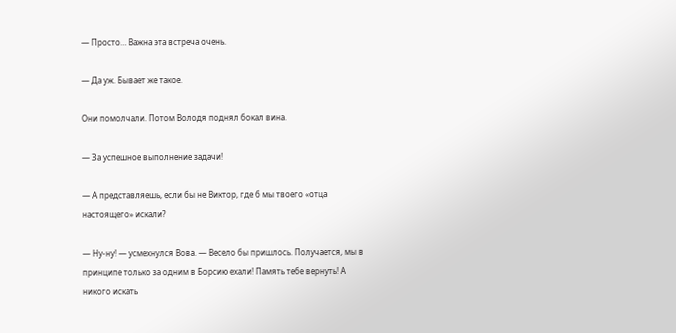— Просто… Важна эта встреча очень.

— Да уж. Бывает же такое.

Они помолчали. Потом Володя поднял бокал вина.

— За успешное выполнение задачи!

— А представляешь, если бы не Виктор, где б мы твоего «отца настоящего» искали?

— Ну-ну! — усмехнулся Вова. — Весело бы пришлось. Получается, мы в принципе только за одним в Борсию ехали! Память тебе вернуть! А никого искать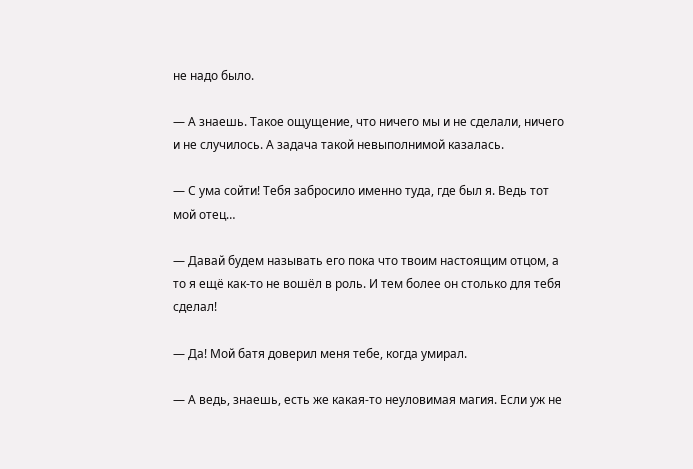не надо было.

— А знаешь. Такое ощущение, что ничего мы и не сделали, ничего и не случилось. А задача такой невыполнимой казалась.

— С ума сойти! Тебя забросило именно туда, где был я. Ведь тот мой отец…

— Давай будем называть его пока что твоим настоящим отцом, а то я ещё как-то не вошёл в роль. И тем более он столько для тебя сделал!

— Да! Мой батя доверил меня тебе, когда умирал.

— А ведь, знаешь, есть же какая-то неуловимая магия. Если уж не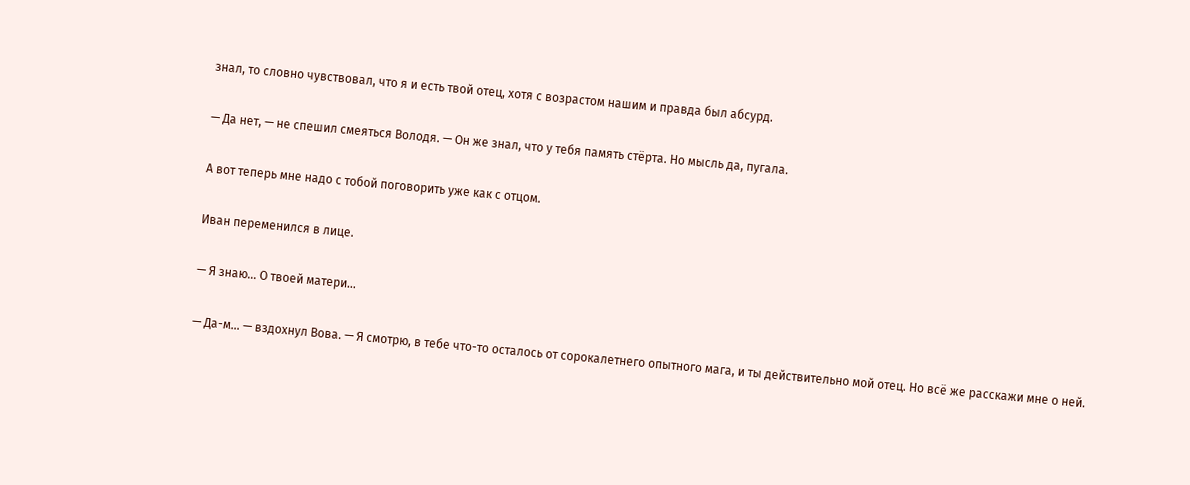знал, то словно чувствовал, что я и есть твой отец, хотя с возрастом нашим и правда был абсурд.

— Да нет, — не спешил смеяться Володя. — Он же знал, что у тебя память стёрта. Но мысль да, пугала.

А вот теперь мне надо с тобой поговорить уже как с отцом.

Иван переменился в лице.

— Я знаю… О твоей матери…

— Да-м… — вздохнул Вова. — Я смотрю, в тебе что-то осталось от сорокалетнего опытного мага, и ты действительно мой отец. Но всё же расскажи мне о ней.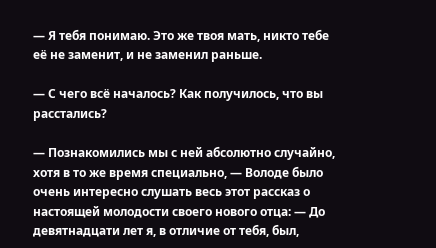— Я тебя понимаю. Это же твоя мать, никто тебе её не заменит, и не заменил раньше.

— С чего всё началось? Как получилось, что вы расстались?

— Познакомились мы с ней абсолютно случайно, хотя в то же время специально, — Володе было очень интересно слушать весь этот рассказ о настоящей молодости своего нового отца: — До девятнадцати лет я, в отличие от тебя, был,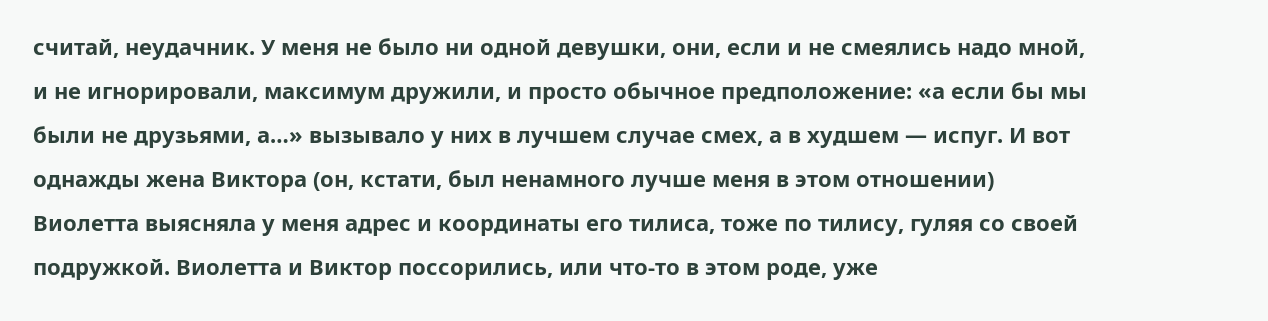считай, неудачник. У меня не было ни одной девушки, они, если и не смеялись надо мной, и не игнорировали, максимум дружили, и просто обычное предположение: «а если бы мы были не друзьями, а…» вызывало у них в лучшем случае смех, а в худшем — испуг. И вот однажды жена Виктора (он, кстати, был ненамного лучше меня в этом отношении) Виолетта выясняла у меня адрес и координаты его тилиса, тоже по тилису, гуляя со своей подружкой. Виолетта и Виктор поссорились, или что-то в этом роде, уже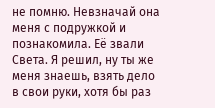не помню. Невзначай она меня с подружкой и познакомила. Её звали Света. Я решил, ну ты же меня знаешь, взять дело в свои руки, хотя бы раз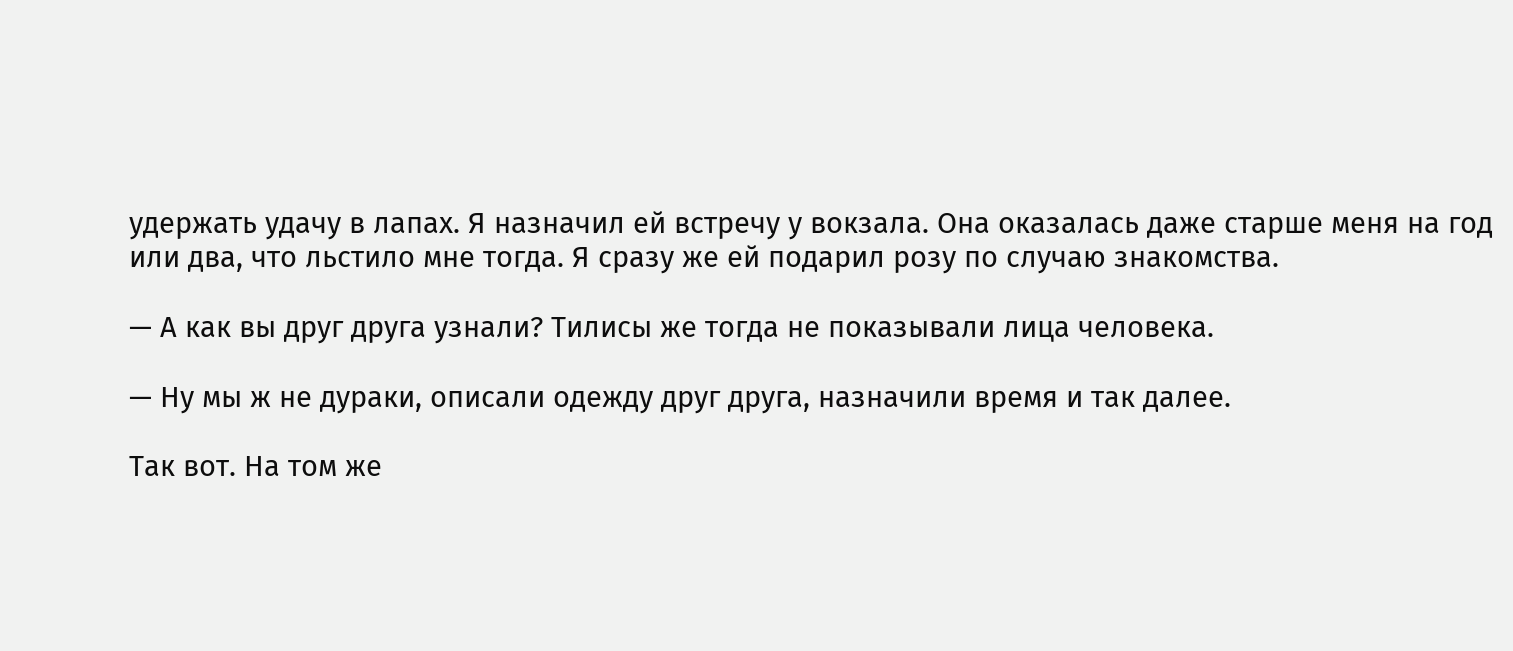удержать удачу в лапах. Я назначил ей встречу у вокзала. Она оказалась даже старше меня на год или два, что льстило мне тогда. Я сразу же ей подарил розу по случаю знакомства.

— А как вы друг друга узнали? Тилисы же тогда не показывали лица человека.

— Ну мы ж не дураки, описали одежду друг друга, назначили время и так далее.

Так вот. На том же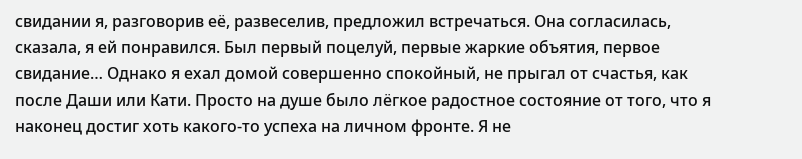свидании я, разговорив её, развеселив, предложил встречаться. Она согласилась, сказала, я ей понравился. Был первый поцелуй, первые жаркие объятия, первое свидание… Однако я ехал домой совершенно спокойный, не прыгал от счастья, как после Даши или Кати. Просто на душе было лёгкое радостное состояние от того, что я наконец достиг хоть какого-то успеха на личном фронте. Я не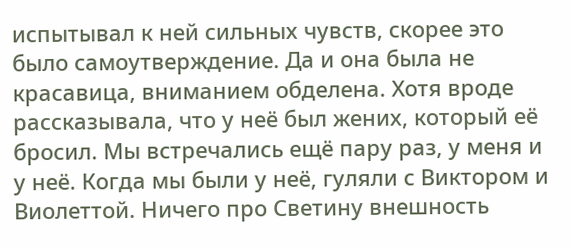испытывал к ней сильных чувств, скорее это было самоутверждение. Да и она была не красавица, вниманием обделена. Хотя вроде рассказывала, что у неё был жених, который её бросил. Мы встречались ещё пару раз, у меня и у неё. Когда мы были у неё, гуляли с Виктором и Виолеттой. Ничего про Светину внешность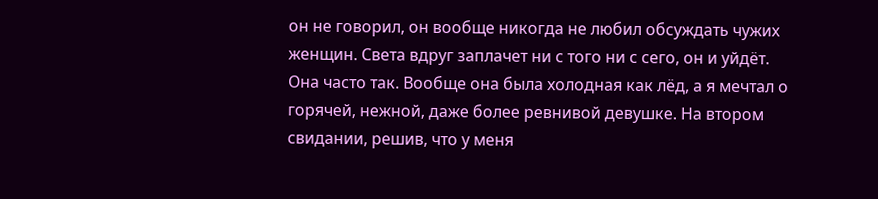он не говорил, он вообще никогда не любил обсуждать чужих женщин. Света вдруг заплачет ни с того ни с сего, он и уйдёт. Она часто так. Вообще она была холодная как лёд, а я мечтал о горячей, нежной, даже более ревнивой девушке. На втором свидании, решив, что у меня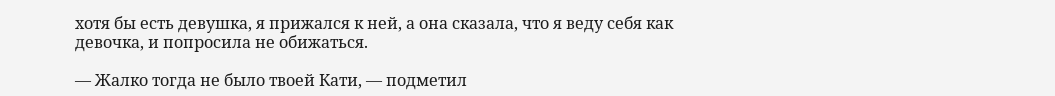хотя бы есть девушка, я прижался к ней, а она сказала, что я веду себя как девочка, и попросила не обижаться.

— Жалко тогда не было твоей Кати, — подметил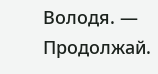Володя. — Продолжай.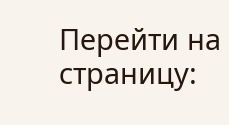Перейти на страницу: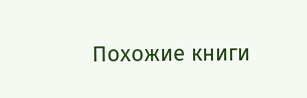Похожие книги